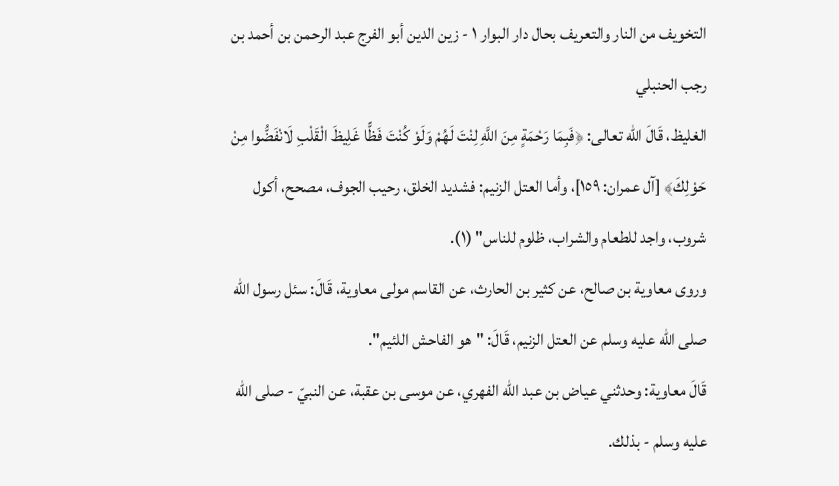التخويف من النار والتعريف بحال دار البوار ١ - زين الدين أبو الفرج عبد الرحمن بن أحمد بن رجب الحنبلي
الغليظ، قَالَ الله تعالى: ﴿فَبِمَا رَحْمَةٍ مِنَ اللَّهِ لِنْتَ لَهُمْ وَلَوْ كُنْتَ فَظًّا غَلِيظَ الْقَلْبِ لَانْفَضُّوا مِنْ حَوْلِكَ﴾ [آل عمران: ١٥٩]، وأما العتل الزنيم: فشديد الخلق، رحيب الجوف، مصحح، أكول شروب، واجد للطعام والشراب، ظلوم للناس" (١).
وروى معاوية بن صالح، عن كثير بن الحارث، عن القاسم مولى معاوية، قَالَ: سئل رسول الله صلى الله عليه وسلم عن العتل الزنيم، قَالَ: "هو الفاحش اللئيم".
قَالَ معاوية: وحدثني عياض بن عبد الله الفهري، عن موسى بن عقبة، عن النبيّ - صلى الله عليه وسلم - بذلك.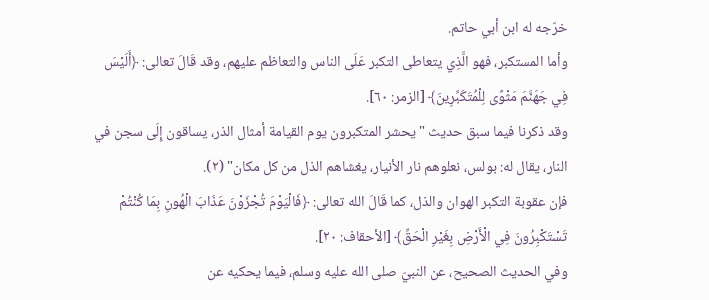خرّجه له ابن أبي حاتم.
وأما المستكبر، فهو الَّذِي يتعاطى التكبر عَلَى الناس والتعاظم عليهم، وقد قَالَ تعالى: ﴿أَلَيْسَ فِي جَهَنَّمَ مَثْوًى لِلْمُتَكَبِّرِينَ﴾ [الزمر: ٦٠].
وقد ذكرنا فيما سبق حديث "يحشر المتكبرون يوم القيامة أمثال الذر، يساقون إِلَى سجن في النار، يقال له: بولس، نعلوهم نار الأنيار، يغشاهم الذل من كل مكان" (٢).
فإن عقوبة التكبر الهوان والذل، كما قَالَ الله تعالى: ﴿فَالْيَوْمَ تُجْزَوْنَ عَذَابَ الْهُونِ بِمَا كُنْتُمْ تَسْتَكْبِرُونَ فِي الْأَرْضِ بِغَيْرِ الْحَقِّ﴾ [الأحقاف: ٢٠].
وفي الحديث الصحيح، عن النبيّ صلى الله عليه وسلم، فيما يحكيه عن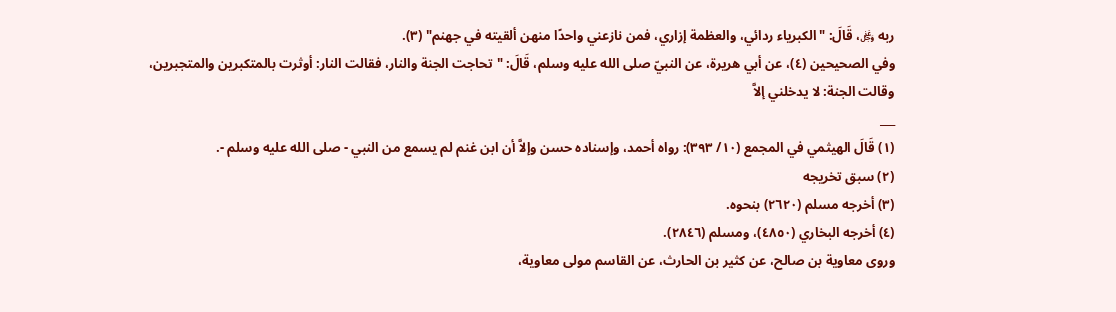ربه ﷿، قَالَ: "الكبرياء ردائي، والعظمة إزاري، فمن نازعني واحدًا منهن ألقيته في جهنم" (٣).
وفي الصحيحين (٤)، عن أبي هريرة، عن النبيّ صلى الله عليه وسلم، قَالَ: "تحاجت الجنة والنار، فقالت النار: أوثرت بالمتكبرين والمتجبرين، وقالت الجنة: لا يدخلني إلاَّ
___
(١) قَالَ الهيثمي في المجمع (١٠/ ٣٩٣): رواه أحمد، وإسناده حسن وإلاَّ أن ابن غنم لم يسمع من النبي - صلى الله عليه وسلم -.
(٢) سبق تخريجه
(٣) أخرجه مسلم (٢٦٢٠) بنحوه.
(٤) أخرجه البخاري (٤٨٥٠)، ومسلم (٢٨٤٦).
وروى معاوية بن صالح، عن كثير بن الحارث، عن القاسم مولى معاوية،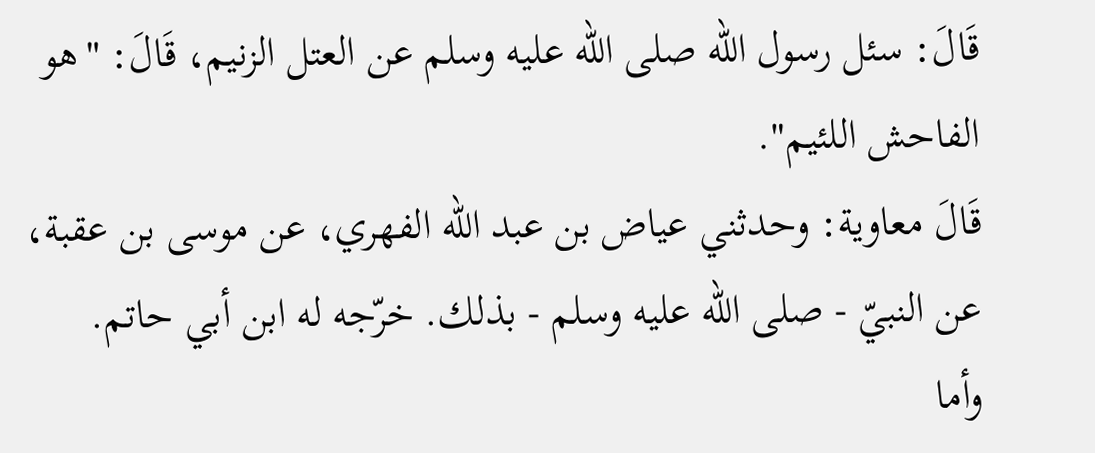قَالَ: سئل رسول الله صلى الله عليه وسلم عن العتل الزنيم، قَالَ: "هو الفاحش اللئيم".
قَالَ معاوية: وحدثني عياض بن عبد الله الفهري، عن موسى بن عقبة، عن النبيّ - صلى الله عليه وسلم - بذلك. خرّجه له ابن أبي حاتم.
وأما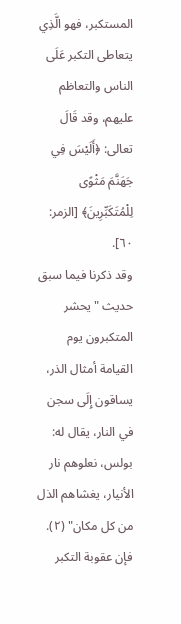المستكبر، فهو الَّذِي يتعاطى التكبر عَلَى الناس والتعاظم عليهم، وقد قَالَ تعالى: ﴿أَلَيْسَ فِي جَهَنَّمَ مَثْوًى لِلْمُتَكَبِّرِينَ﴾ [الزمر: ٦٠].
وقد ذكرنا فيما سبق حديث "يحشر المتكبرون يوم القيامة أمثال الذر، يساقون إِلَى سجن في النار، يقال له: بولس، نعلوهم نار الأنيار، يغشاهم الذل من كل مكان" (٢).
فإن عقوبة التكبر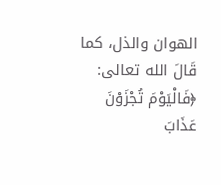الهوان والذل، كما قَالَ الله تعالى: ﴿فَالْيَوْمَ تُجْزَوْنَ عَذَابَ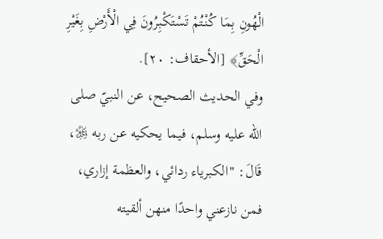الْهُونِ بِمَا كُنْتُمْ تَسْتَكْبِرُونَ فِي الْأَرْضِ بِغَيْرِ الْحَقِّ﴾ [الأحقاف: ٢٠].
وفي الحديث الصحيح، عن النبيّ صلى الله عليه وسلم، فيما يحكيه عن ربه ﷿، قَالَ: "الكبرياء ردائي، والعظمة إزاري، فمن نازعني واحدًا منهن ألقيته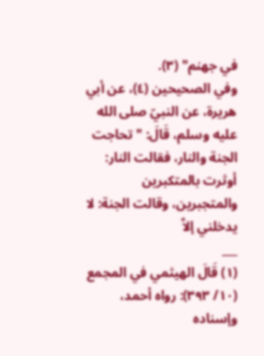في جهنم" (٣).
وفي الصحيحين (٤)، عن أبي هريرة، عن النبيّ صلى الله عليه وسلم، قَالَ: "تحاجت الجنة والنار، فقالت النار: أوثرت بالمتكبرين والمتجبرين، وقالت الجنة: لا يدخلني إلاَّ
___
(١) قَالَ الهيثمي في المجمع (١٠/ ٣٩٣): رواه أحمد، وإسناده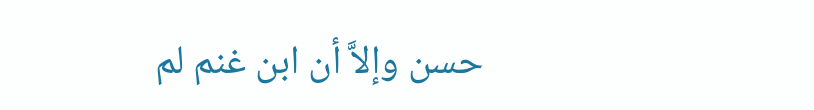حسن وإلاَّ أن ابن غنم لم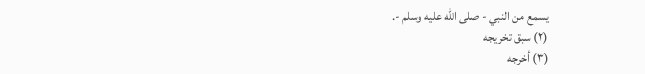يسمع من النبي - صلى الله عليه وسلم -.
(٢) سبق تخريجه
(٣) أخرجه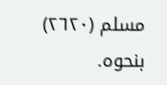مسلم (٢٦٢٠) بنحوه.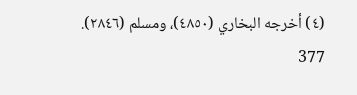(٤) أخرجه البخاري (٤٨٥٠)، ومسلم (٢٨٤٦).
377